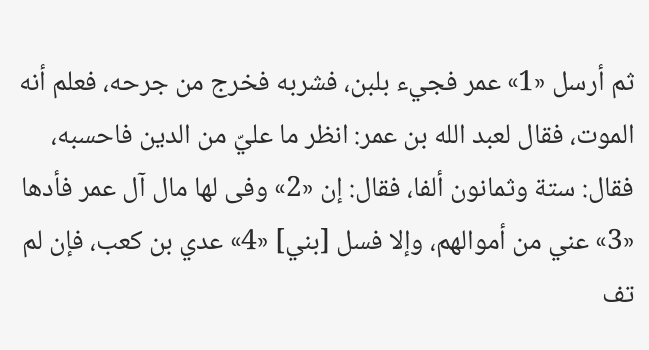ثم أرسل «1» عمر فجيء بلبن، فشربه فخرج من جرحه، فعلم أنه الموت، فقال لعبد الله بن عمر: انظر ما عليّ من الدين فاحسبه، فقال: ستة وثمانون ألفا، فقال: إن «2» وفى لها مال آل عمر فأدها «3» عني من أموالهم، وإلا فسل [بني] «4» عدي بن كعب، فإن لم تف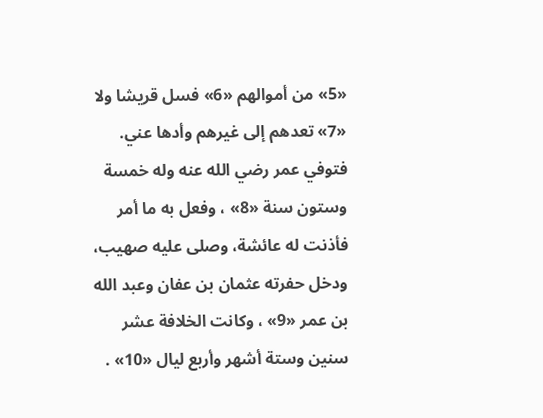«5» من أموالهم «6» فسل قريشا ولا «7» تعدهم إلى غيرهم وأدها عني.
فتوفي عمر رضي الله عنه وله خمسة وستون سنة «8» ، وفعل به ما أمر فأذنت له عائشة، وصلى عليه صهيب، ودخل حفرته عثمان بن عفان وعبد الله بن عمر «9» ، وكانت الخلافة عشر سنين وستة أشهر وأربع ليال «10» .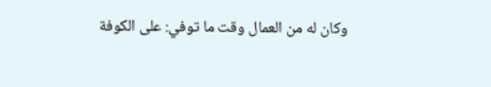وكان له من العمال وقت ما توفي: على الكوفة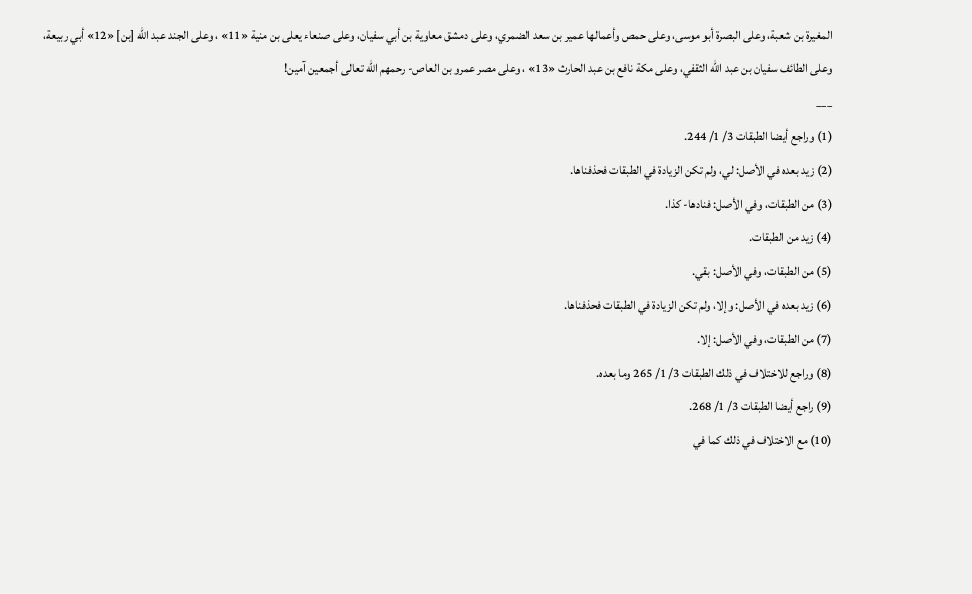المغيرة بن شعبة، وعلى البصرة أبو موسى، وعلى حمص وأعمالها عمير بن سعد الضمري، وعلى دمشق معاوية بن أبي سفيان، وعلى صنعاء يعلى بن منية «11» ، وعلى الجند عبد الله [بن] «12» أبي ربيعة، وعلى الطائف سفيان بن عبد الله الثقفي، وعلى مكة نافع بن عبد الحارث «13» ، وعلى مصر عمرو بن العاص- رحمهم الله تعالى أجمعين آمين!
___
(1) وراجع أيضا الطبقات 3/ 1/ 244.
(2) زيد بعده في الأصل: لي، ولم تكن الزيادة في الطبقات فحذفناها.
(3) من الطبقات، وفي الأصل: فنادها- كذا.
(4) زيد من الطبقات.
(5) من الطبقات، وفي الأصل: بقي.
(6) زيد بعده في الأصل: وإلا، ولم تكن الزيادة في الطبقات فحذفناها.
(7) من الطبقات، وفي الأصل: إلا.
(8) وراجع للاختلاف في ذلك الطبقات 3/ 1/ 265 وما بعده.
(9) راجع أيضا الطبقات 3/ 1/ 268.
(10) مع الاختلاف في ذلك كما في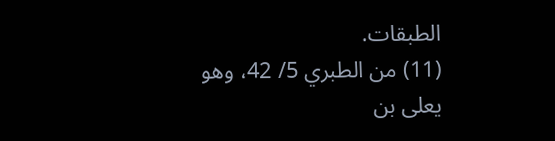الطبقات.
(11) من الطبري 5/ 42، وهو يعلى بن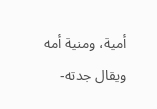أمية، ومنية أمه ويقال جدته-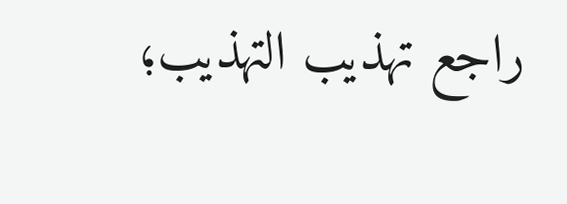راجع تهذيب التهذيب؛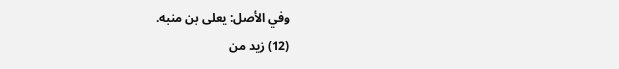وفي الأصل: يعلى بن منبه.
(12) زيد من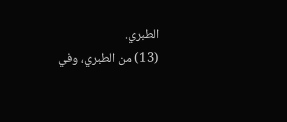الطبري.
(13) من الطبري، وفي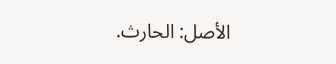الأصل: الحارث.